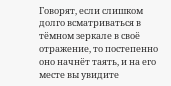Говорят, если слишком долго всматриваться в тёмном зеркале в своё отражение, то постепенно оно начнёт таять, и на его месте вы увидите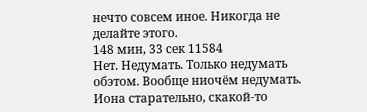нечто совсем иное. Никогда не делайте этого.
148 мин, 33 сек 11584
Нет. Недумать. Только недумать обэтом. Вообще ниочём недумать. Иона старательно, скакой-то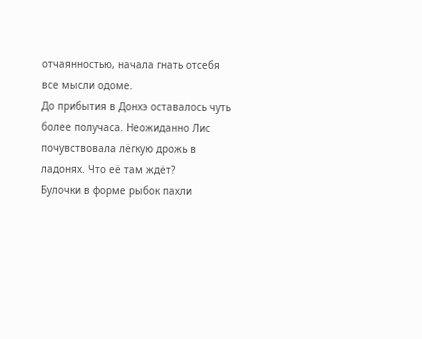отчаянностью, начала гнать отсебя все мысли одоме.
До прибытия в Донхэ оставалось чуть более получаса. Неожиданно Лис почувствовала лёгкую дрожь в ладонях. Что её там ждёт?
Булочки в форме рыбок пахли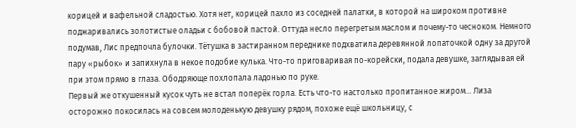корицей и вафельной сладостью. Хотя нет, корицей пахло из соседней палатки, в которой на широком противне поджаривались золотистые оладьи с бобовой пастой. Оттуда несло перегретым маслом и почему-то чесноком. Немного подумав, Лис предпочла булочки. Тётушка в застиранном переднике подхватила деревянной лопаточкой одну за другой пару «рыбок» и запихнула в некое подобие кулька. Что-то приговаривая по-корейски, подала девушке, заглядывая ей при этом прямо в глаза. Ободряюще похлопала ладонью по руке.
Первый же откушенный кусок чуть не встал поперёк горла. Есть что-то настолько пропитанное жиром… Лиза осторожно покосилась на совсем молоденькую девушку рядом, похоже ещё школьницу, с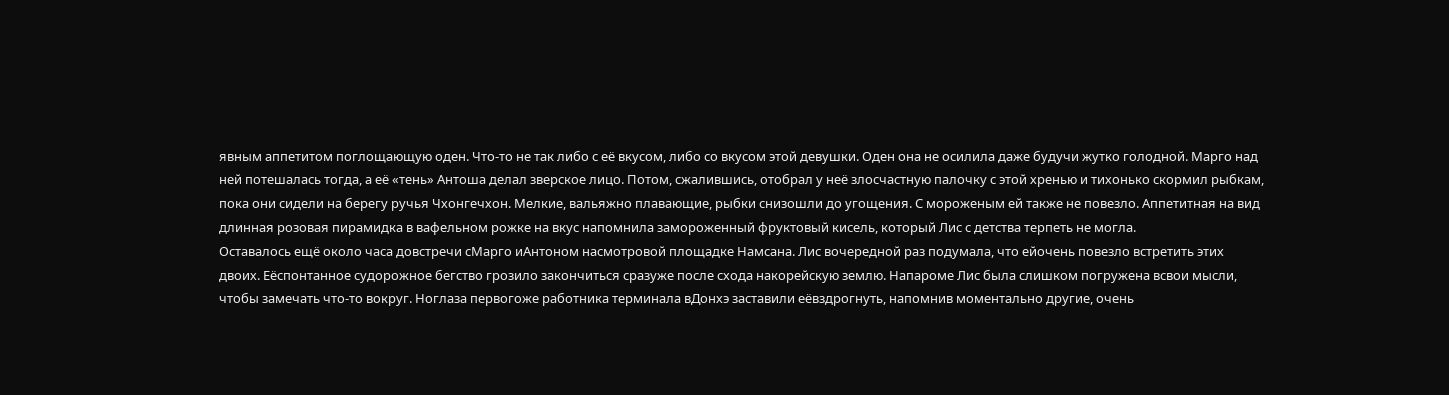явным аппетитом поглощающую оден. Что-то не так либо с её вкусом, либо со вкусом этой девушки. Оден она не осилила даже будучи жутко голодной. Марго над ней потешалась тогда, а её «тень» Антоша делал зверское лицо. Потом, сжалившись, отобрал у неё злосчастную палочку с этой хренью и тихонько скормил рыбкам, пока они сидели на берегу ручья Чхонгечхон. Мелкие, вальяжно плавающие, рыбки снизошли до угощения. С мороженым ей также не повезло. Аппетитная на вид длинная розовая пирамидка в вафельном рожке на вкус напомнила замороженный фруктовый кисель, который Лис с детства терпеть не могла.
Оставалось ещё около часа довстречи сМарго иАнтоном насмотровой площадке Намсана. Лис вочередной раз подумала, что ейочень повезло встретить этих двоих. Еёспонтанное судорожное бегство грозило закончиться сразуже после схода накорейскую землю. Напароме Лис была слишком погружена всвои мысли, чтобы замечать что-то вокруг. Ноглаза первогоже работника терминала вДонхэ заставили еёвздрогнуть, напомнив моментально другие, очень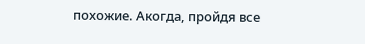похожие. Акогда, пройдя все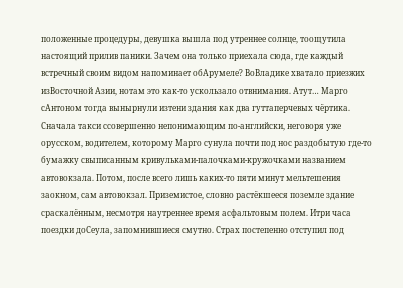положенные процедуры, девушка вышла под утреннее солнце, тоощутила настоящий прилив паники. Зачем она только приехала сюда, где каждый встречный своим видом напоминает обАрумеле? ВоВладике хватало приезжих изВосточной Азии, нотам это как-то ускользало отвнимания. Атут… Марго сАнтоном тогда вынырнули изтени здания как два гуттаперчевых чёртика. Сначала такси ссовершенно непонимающим по-английски, неговоря уже орусском, водителем, которому Марго сунула почти под нос раздобытую где-то бумажку свыписанным кривульками-палочками-кружочками названием автовокзала. Потом, после всего лишь каких-то пяти минут мельтешения заокном, сам автовокзал. Приземистое, словно растёкшееся поземле здание сраскалённым, несмотря наутреннее время асфальтовым полем. Итри часа поездки доСеула, запомнившиеся смутно. Страх постепенно отступил под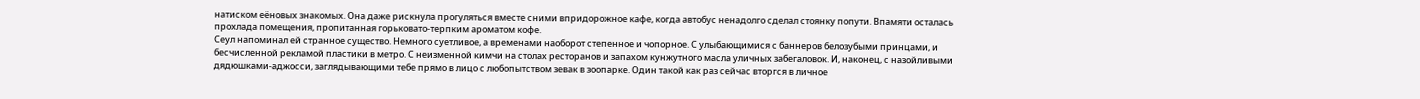натиском еёновых знакомых. Она даже рискнула прогуляться вместе сними впридорожное кафе, когда автобус ненадолго сделал стоянку попути. Впамяти осталась прохлада помещения, пропитанная горьковато-терпким ароматом кофе.
Сеул напоминал ей странное существо. Немного суетливое, а временами наоборот степенное и чопорное. С улыбающимися с баннеров белозубыми принцами, и бесчисленной рекламой пластики в метро. С неизменной кимчи на столах ресторанов и запахом кунжутного масла уличных забегаловок. И, наконец, с назойливыми дядюшками-аджосси, заглядывающими тебе прямо в лицо с любопытством зевак в зоопарке. Один такой как раз сейчас вторгся в личное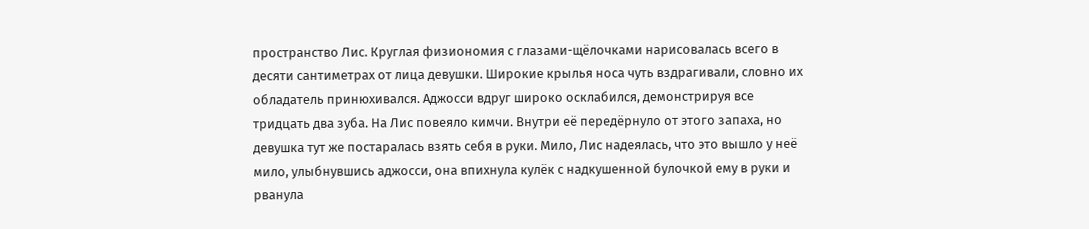пространство Лис. Круглая физиономия с глазами-щёлочками нарисовалась всего в десяти сантиметрах от лица девушки. Широкие крылья носа чуть вздрагивали, словно их обладатель принюхивался. Аджосси вдруг широко осклабился, демонстрируя все тридцать два зуба. На Лис повеяло кимчи. Внутри её передёрнуло от этого запаха, но девушка тут же постаралась взять себя в руки. Мило, Лис надеялась, что это вышло у неё мило, улыбнувшись аджосси, она впихнула кулёк с надкушенной булочкой ему в руки и рванула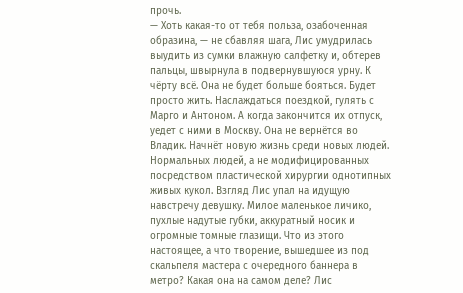прочь.
— Хоть какая-то от тебя польза, озабоченная образина, — не сбавляя шага, Лис умудрилась выудить из сумки влажную салфетку и, обтерев пальцы, швырнула в подвернувшуюся урну. К чёрту всё. Она не будет больше бояться. Будет просто жить. Наслаждаться поездкой, гулять с Марго и Антоном. А когда закончится их отпуск, уедет с ними в Москву. Она не вернётся во Владик. Начнёт новую жизнь среди новых людей. Нормальных людей, а не модифицированных посредством пластической хирургии однотипных живых кукол. Взгляд Лис упал на идущую навстречу девушку. Милое маленькое личико, пухлые надутые губки, аккуратный носик и огромные томные глазищи. Что из этого настоящее, а что творение, вышедшее из под скальпеля мастера с очередного баннера в метро? Какая она на самом деле? Лис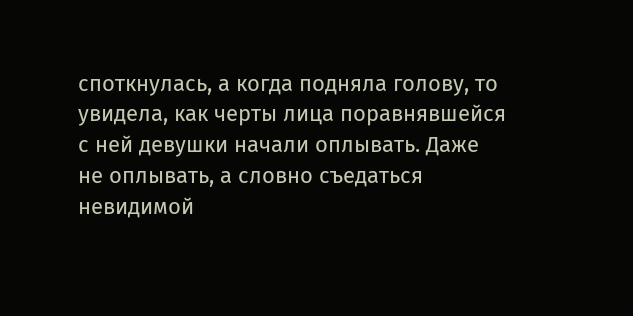споткнулась, а когда подняла голову, то увидела, как черты лица поравнявшейся с ней девушки начали оплывать. Даже не оплывать, а словно съедаться невидимой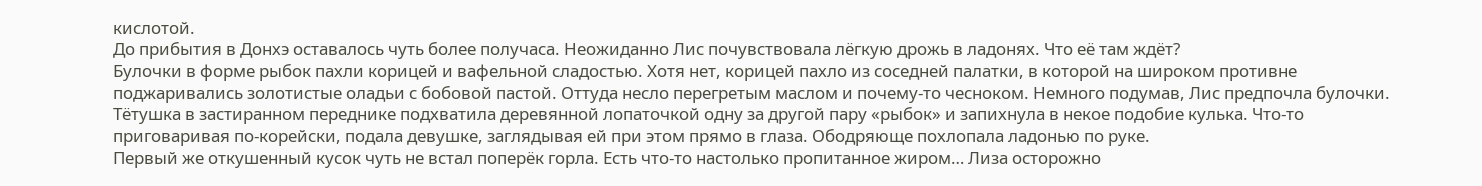кислотой.
До прибытия в Донхэ оставалось чуть более получаса. Неожиданно Лис почувствовала лёгкую дрожь в ладонях. Что её там ждёт?
Булочки в форме рыбок пахли корицей и вафельной сладостью. Хотя нет, корицей пахло из соседней палатки, в которой на широком противне поджаривались золотистые оладьи с бобовой пастой. Оттуда несло перегретым маслом и почему-то чесноком. Немного подумав, Лис предпочла булочки. Тётушка в застиранном переднике подхватила деревянной лопаточкой одну за другой пару «рыбок» и запихнула в некое подобие кулька. Что-то приговаривая по-корейски, подала девушке, заглядывая ей при этом прямо в глаза. Ободряюще похлопала ладонью по руке.
Первый же откушенный кусок чуть не встал поперёк горла. Есть что-то настолько пропитанное жиром… Лиза осторожно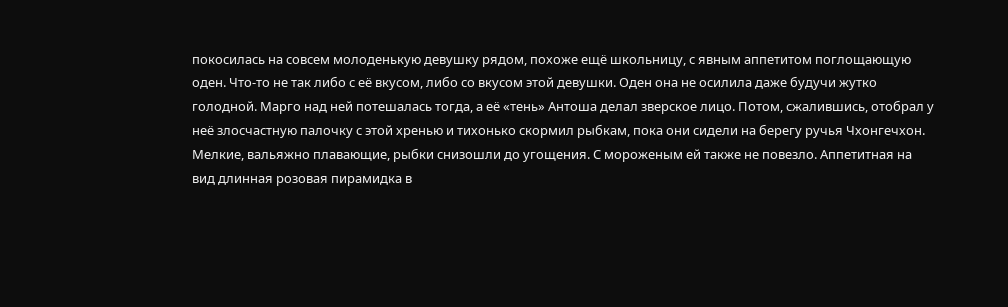покосилась на совсем молоденькую девушку рядом, похоже ещё школьницу, с явным аппетитом поглощающую оден. Что-то не так либо с её вкусом, либо со вкусом этой девушки. Оден она не осилила даже будучи жутко голодной. Марго над ней потешалась тогда, а её «тень» Антоша делал зверское лицо. Потом, сжалившись, отобрал у неё злосчастную палочку с этой хренью и тихонько скормил рыбкам, пока они сидели на берегу ручья Чхонгечхон. Мелкие, вальяжно плавающие, рыбки снизошли до угощения. С мороженым ей также не повезло. Аппетитная на вид длинная розовая пирамидка в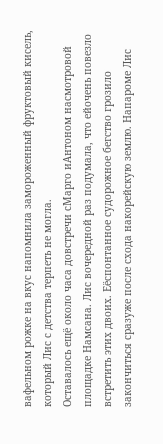вафельном рожке на вкус напомнила замороженный фруктовый кисель, который Лис с детства терпеть не могла.
Оставалось ещё около часа довстречи сМарго иАнтоном насмотровой площадке Намсана. Лис вочередной раз подумала, что ейочень повезло встретить этих двоих. Еёспонтанное судорожное бегство грозило закончиться сразуже после схода накорейскую землю. Напароме Лис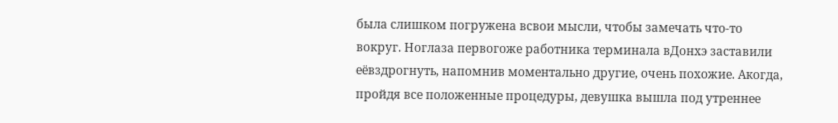была слишком погружена всвои мысли, чтобы замечать что-то вокруг. Ноглаза первогоже работника терминала вДонхэ заставили еёвздрогнуть, напомнив моментально другие, очень похожие. Акогда, пройдя все положенные процедуры, девушка вышла под утреннее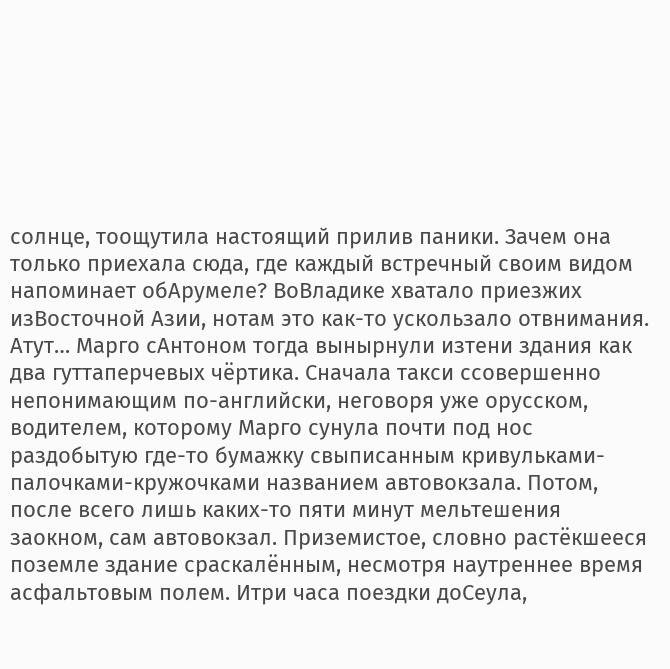солнце, тоощутила настоящий прилив паники. Зачем она только приехала сюда, где каждый встречный своим видом напоминает обАрумеле? ВоВладике хватало приезжих изВосточной Азии, нотам это как-то ускользало отвнимания. Атут… Марго сАнтоном тогда вынырнули изтени здания как два гуттаперчевых чёртика. Сначала такси ссовершенно непонимающим по-английски, неговоря уже орусском, водителем, которому Марго сунула почти под нос раздобытую где-то бумажку свыписанным кривульками-палочками-кружочками названием автовокзала. Потом, после всего лишь каких-то пяти минут мельтешения заокном, сам автовокзал. Приземистое, словно растёкшееся поземле здание сраскалённым, несмотря наутреннее время асфальтовым полем. Итри часа поездки доСеула,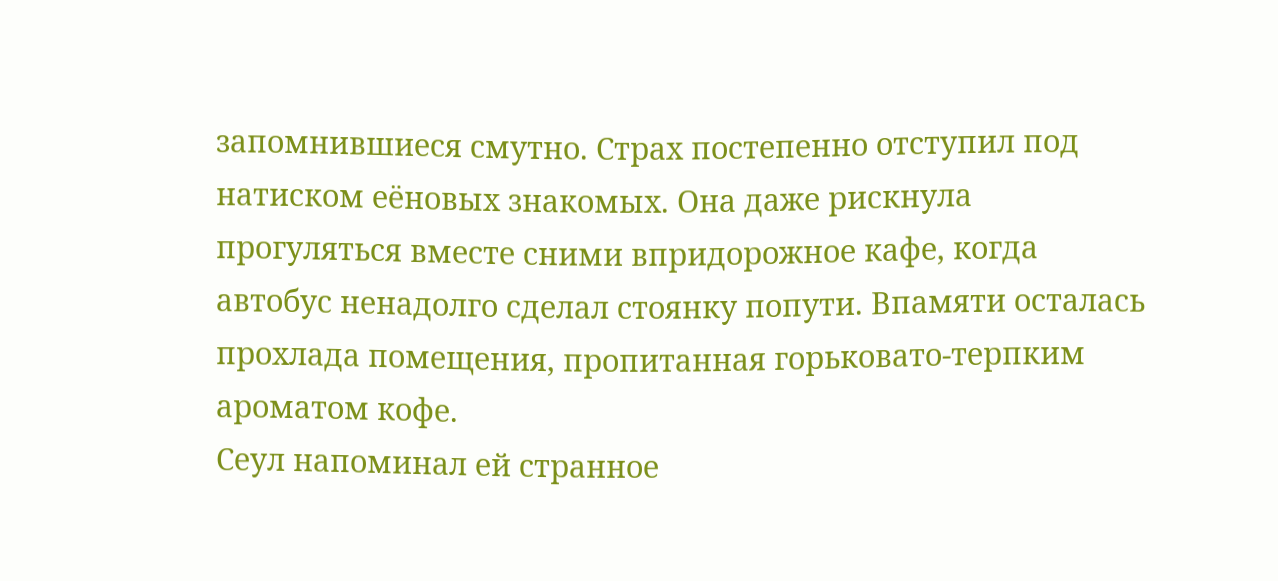запомнившиеся смутно. Страх постепенно отступил под натиском еёновых знакомых. Она даже рискнула прогуляться вместе сними впридорожное кафе, когда автобус ненадолго сделал стоянку попути. Впамяти осталась прохлада помещения, пропитанная горьковато-терпким ароматом кофе.
Сеул напоминал ей странное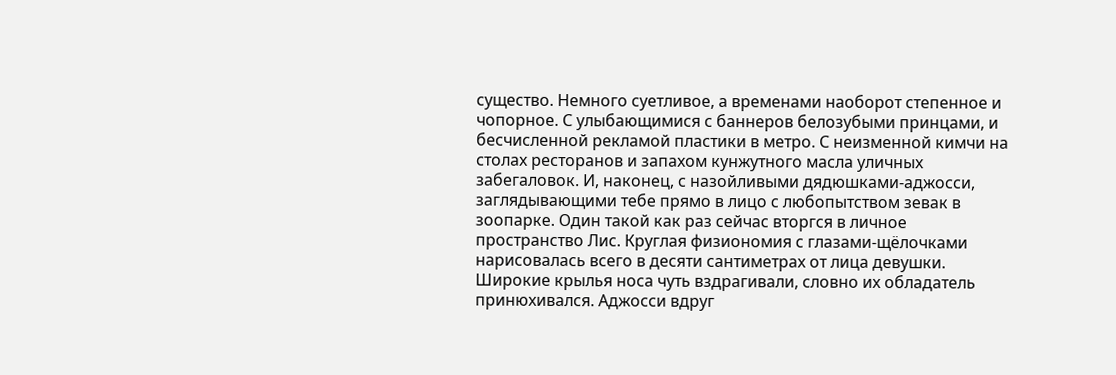существо. Немного суетливое, а временами наоборот степенное и чопорное. С улыбающимися с баннеров белозубыми принцами, и бесчисленной рекламой пластики в метро. С неизменной кимчи на столах ресторанов и запахом кунжутного масла уличных забегаловок. И, наконец, с назойливыми дядюшками-аджосси, заглядывающими тебе прямо в лицо с любопытством зевак в зоопарке. Один такой как раз сейчас вторгся в личное пространство Лис. Круглая физиономия с глазами-щёлочками нарисовалась всего в десяти сантиметрах от лица девушки. Широкие крылья носа чуть вздрагивали, словно их обладатель принюхивался. Аджосси вдруг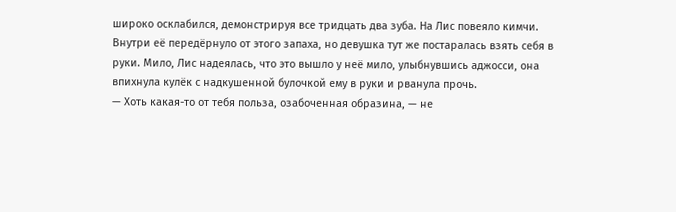широко осклабился, демонстрируя все тридцать два зуба. На Лис повеяло кимчи. Внутри её передёрнуло от этого запаха, но девушка тут же постаралась взять себя в руки. Мило, Лис надеялась, что это вышло у неё мило, улыбнувшись аджосси, она впихнула кулёк с надкушенной булочкой ему в руки и рванула прочь.
— Хоть какая-то от тебя польза, озабоченная образина, — не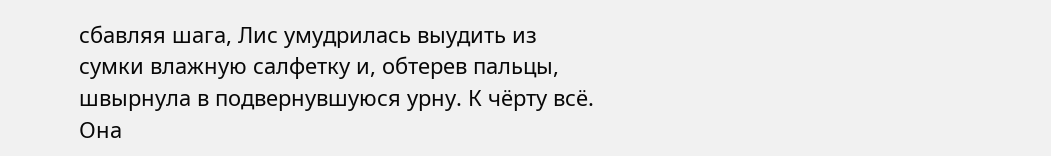сбавляя шага, Лис умудрилась выудить из сумки влажную салфетку и, обтерев пальцы, швырнула в подвернувшуюся урну. К чёрту всё. Она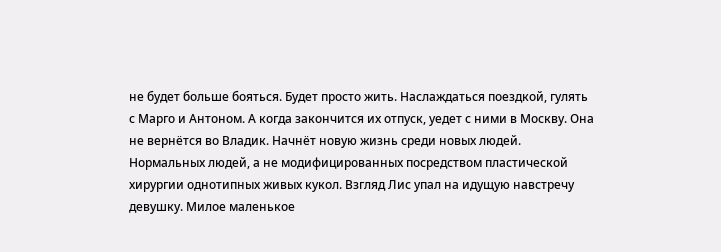не будет больше бояться. Будет просто жить. Наслаждаться поездкой, гулять с Марго и Антоном. А когда закончится их отпуск, уедет с ними в Москву. Она не вернётся во Владик. Начнёт новую жизнь среди новых людей. Нормальных людей, а не модифицированных посредством пластической хирургии однотипных живых кукол. Взгляд Лис упал на идущую навстречу девушку. Милое маленькое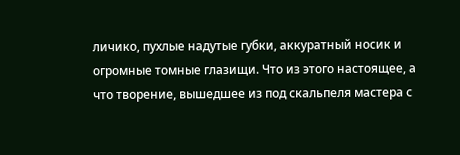личико, пухлые надутые губки, аккуратный носик и огромные томные глазищи. Что из этого настоящее, а что творение, вышедшее из под скальпеля мастера с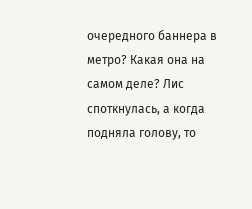очередного баннера в метро? Какая она на самом деле? Лис споткнулась, а когда подняла голову, то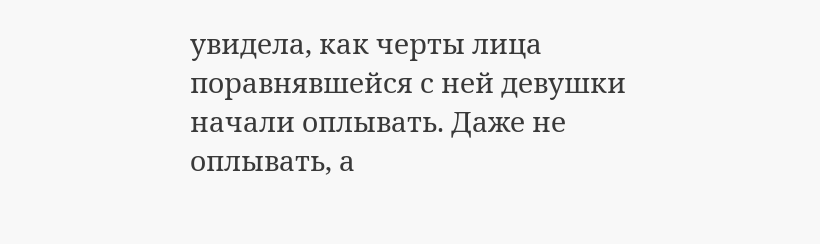увидела, как черты лица поравнявшейся с ней девушки начали оплывать. Даже не оплывать, а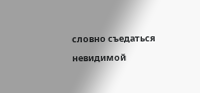словно съедаться невидимой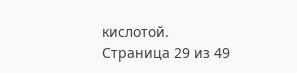кислотой.
Страница 29 из 49